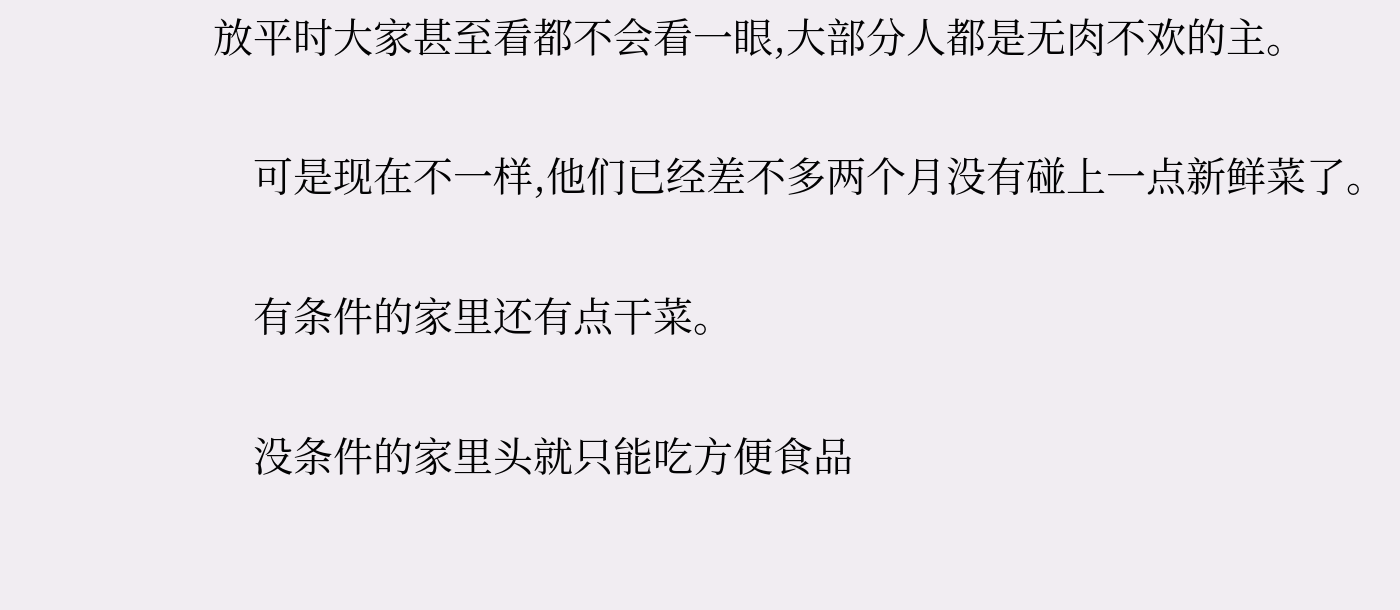放平时大家甚至看都不会看一眼,大部分人都是无肉不欢的主。

    可是现在不一样,他们已经差不多两个月没有碰上一点新鲜菜了。

    有条件的家里还有点干菜。

    没条件的家里头就只能吃方便食品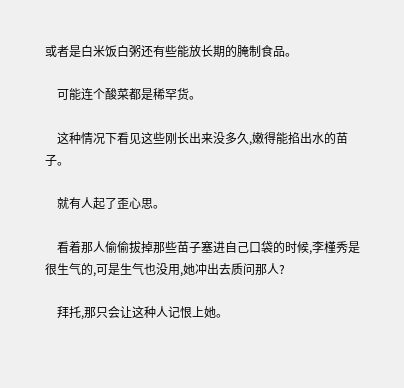或者是白米饭白粥还有些能放长期的腌制食品。

    可能连个酸菜都是稀罕货。

    这种情况下看见这些刚长出来没多久,嫩得能掐出水的苗子。

    就有人起了歪心思。

    看着那人偷偷拔掉那些苗子塞进自己口袋的时候,李槿秀是很生气的,可是生气也没用,她冲出去质问那人?

    拜托,那只会让这种人记恨上她。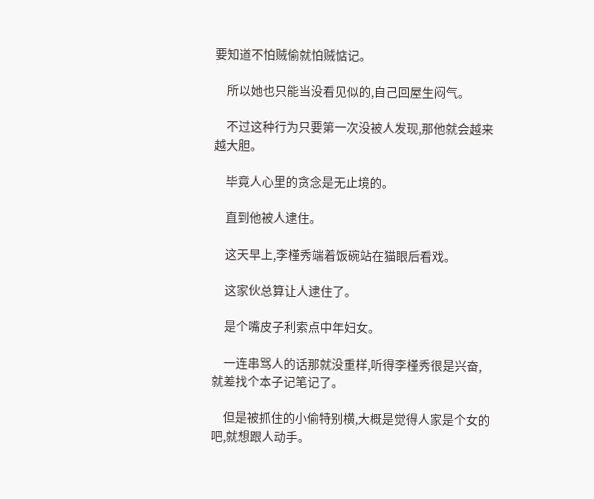要知道不怕贼偷就怕贼惦记。

    所以她也只能当没看见似的,自己回屋生闷气。

    不过这种行为只要第一次没被人发现,那他就会越来越大胆。

    毕竟人心里的贪念是无止境的。

    直到他被人逮住。

    这天早上,李槿秀端着饭碗站在猫眼后看戏。

    这家伙总算让人逮住了。

    是个嘴皮子利索点中年妇女。

    一连串骂人的话那就没重样,听得李槿秀很是兴奋,就差找个本子记笔记了。

    但是被抓住的小偷特别横,大概是觉得人家是个女的吧,就想跟人动手。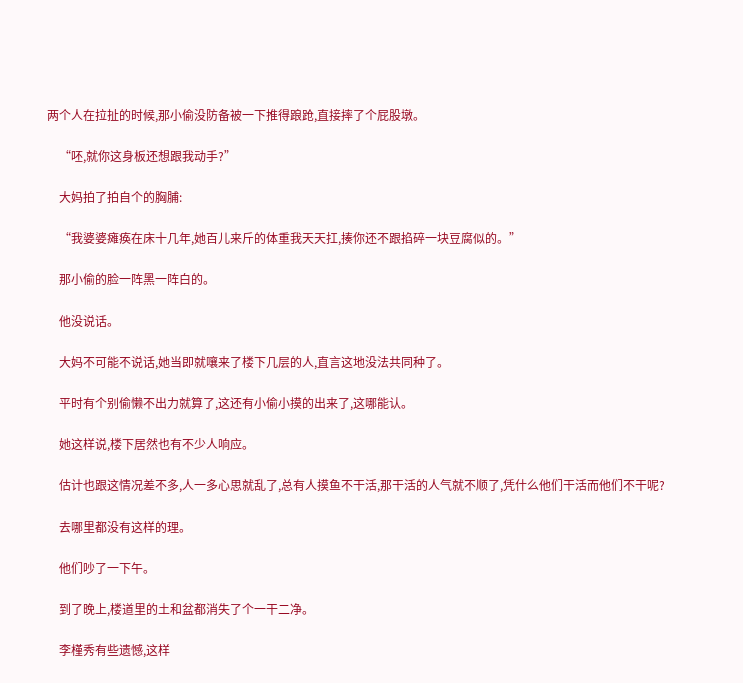两个人在拉扯的时候,那小偷没防备被一下推得踉跄,直接摔了个屁股墩。

    “呸,就你这身板还想跟我动手?”

    大妈拍了拍自个的胸脯:

    “我婆婆瘫痪在床十几年,她百儿来斤的体重我天天扛,揍你还不跟掐碎一块豆腐似的。”

    那小偷的脸一阵黑一阵白的。

    他没说话。

    大妈不可能不说话,她当即就嚷来了楼下几层的人,直言这地没法共同种了。

    平时有个别偷懒不出力就算了,这还有小偷小摸的出来了,这哪能认。

    她这样说,楼下居然也有不少人响应。

    估计也跟这情况差不多,人一多心思就乱了,总有人摸鱼不干活,那干活的人气就不顺了,凭什么他们干活而他们不干呢?

    去哪里都没有这样的理。

    他们吵了一下午。

    到了晚上,楼道里的土和盆都消失了个一干二净。

    李槿秀有些遗憾,这样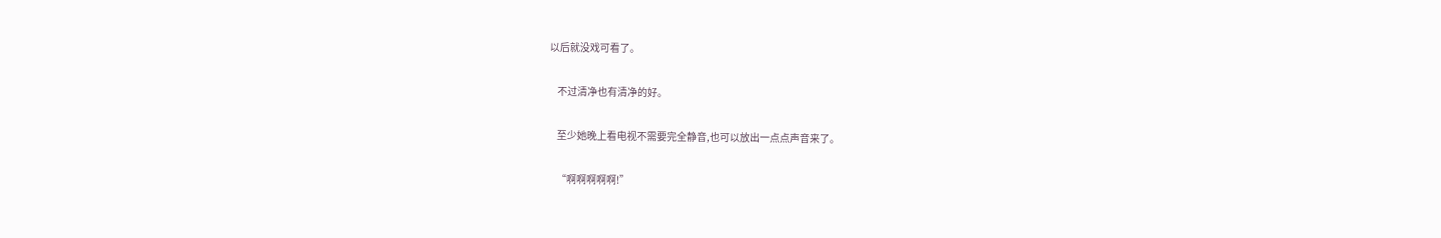以后就没戏可看了。

    不过清净也有清净的好。

    至少她晚上看电视不需要完全静音,也可以放出一点点声音来了。

    “啊啊啊啊啊!”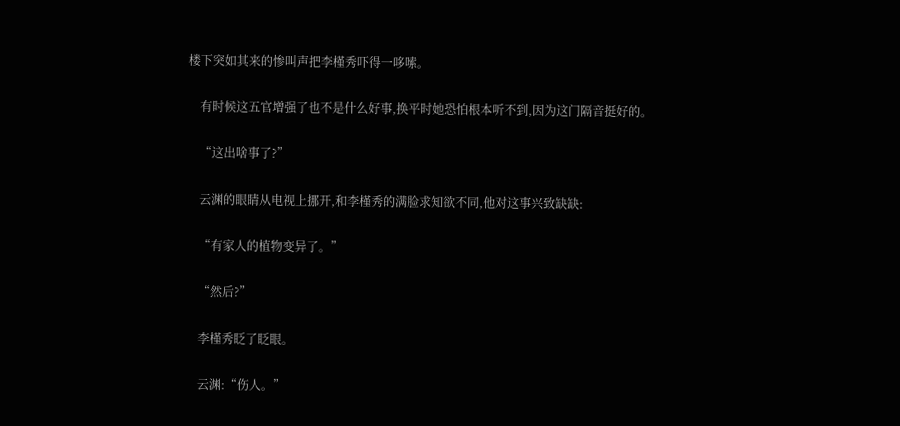楼下突如其来的惨叫声把李槿秀吓得一哆嗦。

    有时候这五官增强了也不是什么好事,换平时她恐怕根本听不到,因为这门隔音挺好的。

    “这出啥事了?”

    云渊的眼睛从电视上挪开,和李槿秀的满脸求知欲不同,他对这事兴致缺缺:

    “有家人的植物变异了。”

    “然后?”

    李槿秀眨了眨眼。

    云渊:“伤人。”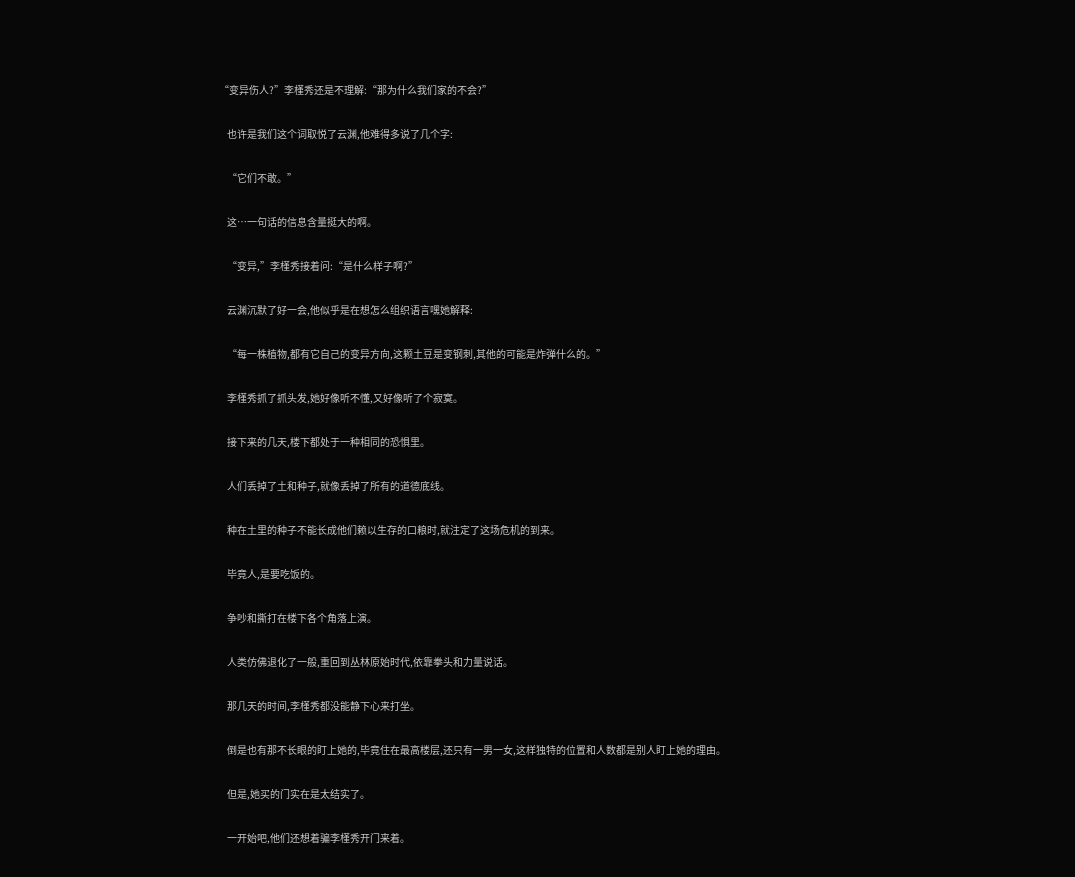“变异伤人?”李槿秀还是不理解:“那为什么我们家的不会?”

    也许是我们这个词取悦了云渊,他难得多说了几个字:

    “它们不敢。”

    这…一句话的信息含量挺大的啊。

    “变异,”李槿秀接着问:“是什么样子啊?”

    云渊沉默了好一会,他似乎是在想怎么组织语言嘿她解释:

    “每一株植物,都有它自己的变异方向,这颗土豆是变钢刺,其他的可能是炸弹什么的。”

    李槿秀抓了抓头发,她好像听不懂,又好像听了个寂寞。

    接下来的几天,楼下都处于一种相同的恐惧里。

    人们丢掉了土和种子,就像丢掉了所有的道德底线。

    种在土里的种子不能长成他们赖以生存的口粮时,就注定了这场危机的到来。

    毕竟人,是要吃饭的。

    争吵和撕打在楼下各个角落上演。

    人类仿佛退化了一般,重回到丛林原始时代,依靠拳头和力量说话。

    那几天的时间,李槿秀都没能静下心来打坐。

    倒是也有那不长眼的盯上她的,毕竟住在最高楼层,还只有一男一女,这样独特的位置和人数都是别人盯上她的理由。

    但是,她买的门实在是太结实了。

    一开始吧,他们还想着骗李槿秀开门来着。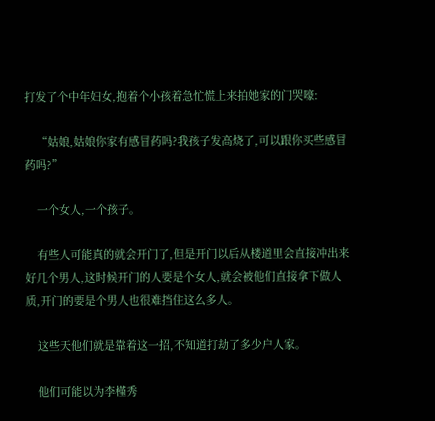打发了个中年妇女,抱着个小孩着急忙慌上来拍她家的门哭嚎:

    “姑娘,姑娘你家有感冒药吗?我孩子发高烧了,可以跟你买些感冒药吗?”

    一个女人,一个孩子。

    有些人可能真的就会开门了,但是开门以后从楼道里会直接冲出来好几个男人,这时候开门的人要是个女人,就会被他们直接拿下做人质,开门的要是个男人也很难挡住这么多人。

    这些天他们就是靠着这一招,不知道打劫了多少户人家。

    他们可能以为李槿秀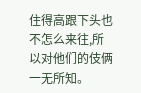住得高跟下头也不怎么来往,所以对他们的伎俩一无所知。